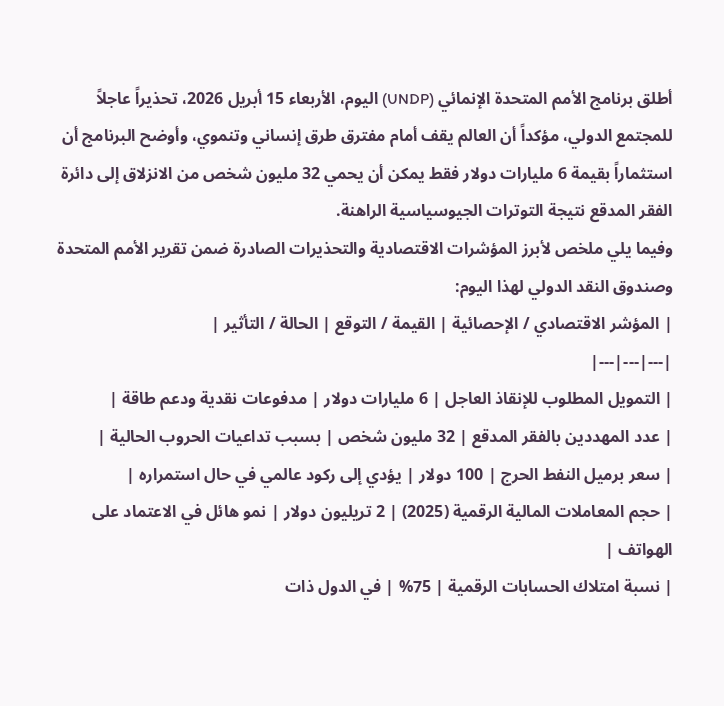أطلق برنامج الأمم المتحدة الإنمائي (UNDP) اليوم، الأربعاء 15 أبريل 2026، تحذيراً عاجلاً للمجتمع الدولي، مؤكداً أن العالم يقف أمام مفترق طرق إنساني وتنموي، وأوضح البرنامج أن استثماراً بقيمة 6 مليارات دولار فقط يمكن أن يحمي 32 مليون شخص من الانزلاق إلى دائرة الفقر المدقع نتيجة التوترات الجيوسياسية الراهنة.
وفيما يلي ملخص لأبرز المؤشرات الاقتصادية والتحذيرات الصادرة ضمن تقرير الأمم المتحدة وصندوق النقد الدولي لهذا اليوم:
| المؤشر الاقتصادي / الإحصائية | القيمة / التوقع | الحالة / التأثير |
|---|---|---|
| التمويل المطلوب للإنقاذ العاجل | 6 مليارات دولار | مدفوعات نقدية ودعم طاقة |
| عدد المهددين بالفقر المدقع | 32 مليون شخص | بسبب تداعيات الحروب الحالية |
| سعر برميل النفط الحرج | 100 دولار | يؤدي إلى ركود عالمي في حال استمراره |
| حجم المعاملات المالية الرقمية (2025) | 2 تريليون دولار | نمو هائل في الاعتماد على الهواتف |
| نسبة امتلاك الحسابات الرقمية | 75% | في الدول ذات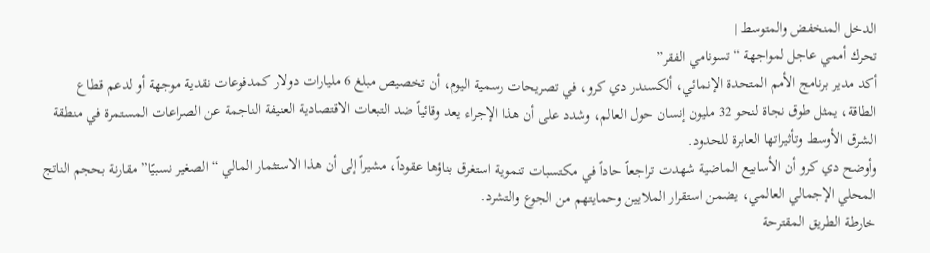الدخل المنخفض والمتوسط |
تحرك أممي عاجل لمواجهة “تسونامي الفقر”
أكد مدير برنامج الأمم المتحدة الإنمائي، ألكسندر دي كرو، في تصريحات رسمية اليوم، أن تخصيص مبلغ 6 مليارات دولار كمدفوعات نقدية موجهة أو لدعم قطاع الطاقة، يمثل طوق نجاة لنحو 32 مليون إنسان حول العالم، وشدد على أن هذا الإجراء يعد وقائياً ضد التبعات الاقتصادية العنيفة الناجمة عن الصراعات المستمرة في منطقة الشرق الأوسط وتأثيراتها العابرة للحدود.
وأوضح دي كرو أن الأسابيع الماضية شهدت تراجعاً حاداً في مكتسبات تنموية استغرق بناؤها عقوداً، مشيراً إلى أن هذا الاستثمار المالي “الصغير نسبيًا” مقارنة بحجم الناتج المحلي الإجمالي العالمي، يضمن استقرار الملايين وحمايتهم من الجوع والتشرد.
خارطة الطريق المقترحة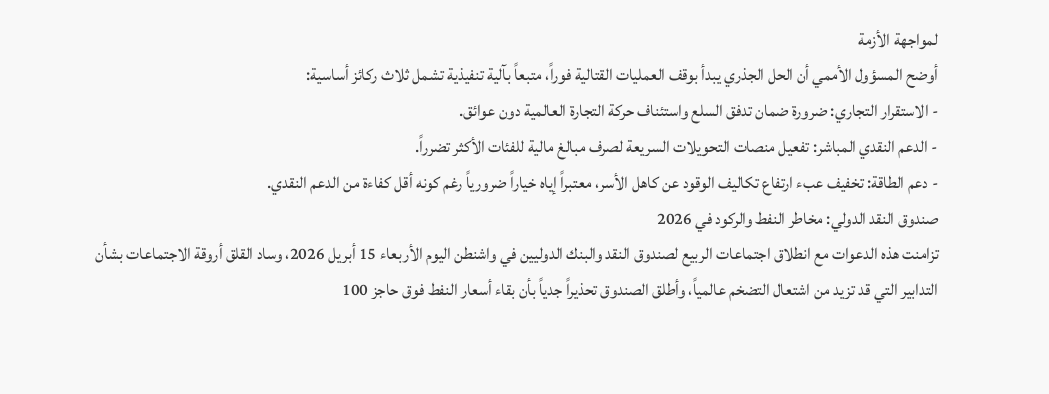لمواجهة الأزمة
أوضح المسؤول الأممي أن الحل الجذري يبدأ بوقف العمليات القتالية فوراً، متبعاً بآلية تنفيذية تشمل ثلاث ركائز أساسية:
- الاستقرار التجاري: ضرورة ضمان تدفق السلع واستئناف حركة التجارة العالمية دون عوائق.
- الدعم النقدي المباشر: تفعيل منصات التحويلات السريعة لصرف مبالغ مالية للفئات الأكثر تضرراً.
- دعم الطاقة: تخفيف عبء ارتفاع تكاليف الوقود عن كاهل الأسر، معتبراً إياه خياراً ضرورياً رغم كونه أقل كفاءة من الدعم النقدي.
صندوق النقد الدولي: مخاطر النفط والركود في 2026
تزامنت هذه الدعوات مع انطلاق اجتماعات الربيع لصندوق النقد والبنك الدوليين في واشنطن اليوم الأربعاء 15 أبريل 2026، وساد القلق أروقة الاجتماعات بشأن التدابير التي قد تزيد من اشتعال التضخم عالمياً، وأطلق الصندوق تحذيراً جدياً بأن بقاء أسعار النفط فوق حاجز 100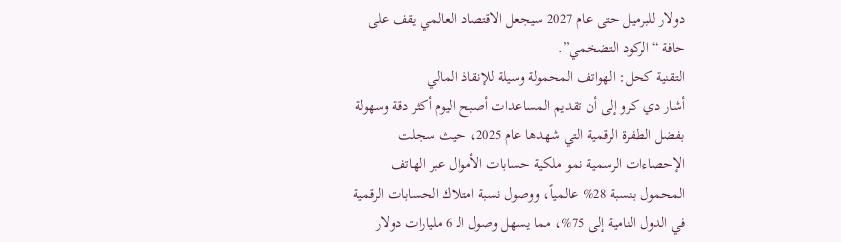دولار للبرميل حتى عام 2027 سيجعل الاقتصاد العالمي يقف على حافة “الركود التضخمي”.
التقنية كحل: الهواتف المحمولة وسيلة للإنقاذ المالي
أشار دي كرو إلى أن تقديم المساعدات أصبح اليوم أكثر دقة وسهولة بفضل الطفرة الرقمية التي شهدها عام 2025، حيث سجلت الإحصاءات الرسمية نمو ملكية حسابات الأموال عبر الهاتف المحمول بنسبة 28% عالمياً، ووصول نسبة امتلاك الحسابات الرقمية في الدول النامية إلى 75%، مما يسهل وصول الـ 6 مليارات دولار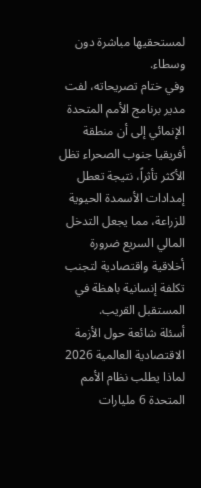لمستحقيها مباشرة دون وسطاء.
وفي ختام تصريحاته، لفت مدير برنامج الأمم المتحدة الإنمائي إلى أن منطقة أفريقيا جنوب الصحراء تظل الأكثر تأثراً، نتيجة تعطل إمدادات الأسمدة الحيوية للزراعة، مما يجعل التدخل المالي السريع ضرورة أخلاقية واقتصادية لتجنب تكلفة إنسانية باهظة في المستقبل القريب.
أسئلة شائعة حول الأزمة الاقتصادية العالمية 2026
لماذا يطلب نظام الأمم المتحدة 6 مليارات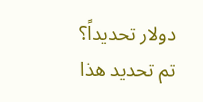دولار تحديداً؟
تم تحديد هذا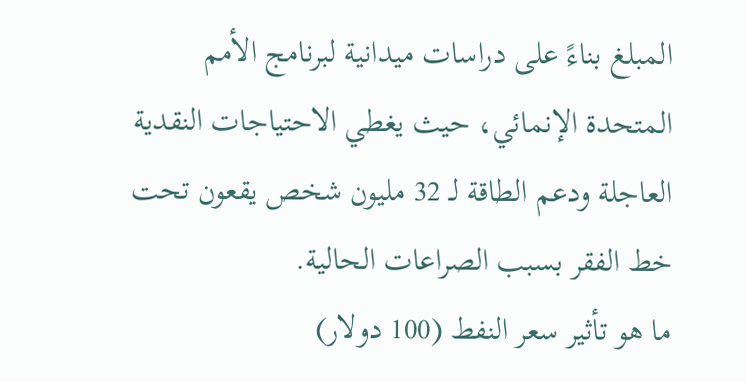المبلغ بناءً على دراسات ميدانية لبرنامج الأمم المتحدة الإنمائي، حيث يغطي الاحتياجات النقدية العاجلة ودعم الطاقة لـ 32 مليون شخص يقعون تحت خط الفقر بسبب الصراعات الحالية.
ما هو تأثير سعر النفط (100 دولار)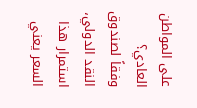على المواطن العادي؟
وفقاً لصندوق النقد الدولي، استمرار هذا السعر يعني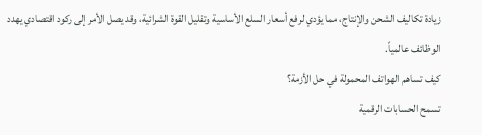زيادة تكاليف الشحن والإنتاج، مما يؤدي لرفع أسعار السلع الأساسية وتقليل القوة الشرائية، وقد يصل الأمر إلى ركود اقتصادي يهدد الوظائف عالمياً.
كيف تساهم الهواتف المحمولة في حل الأزمة؟
تسمح الحسابات الرقمية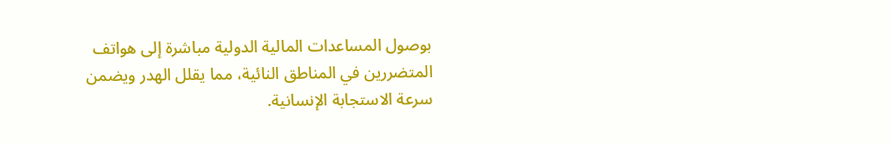بوصول المساعدات المالية الدولية مباشرة إلى هواتف المتضررين في المناطق النائية، مما يقلل الهدر ويضمن سرعة الاستجابة الإنسانية.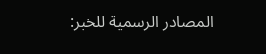المصادر الرسمية للخبر: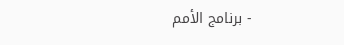- برنامج الأمم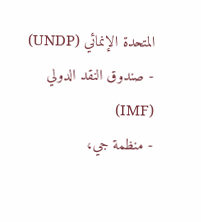المتحدة الإنمائي (UNDP)
- صندوق النقد الدولي (IMF)
- منظمة جي،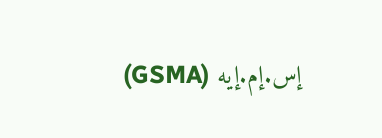إس.إم.إيه (GSMA)